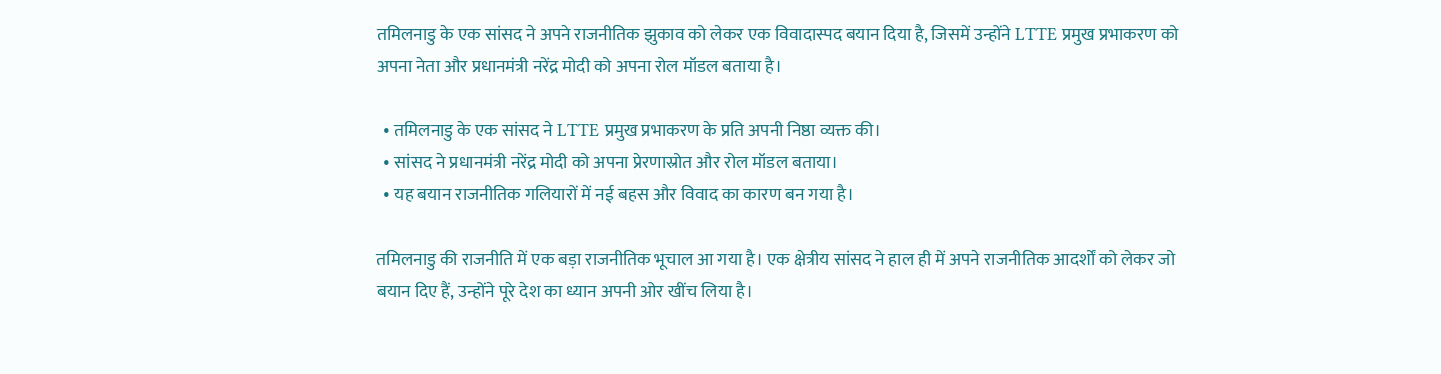तमिलनाडु के एक सांसद ने अपने राजनीतिक झुकाव को लेकर एक विवादास्पद बयान दिया है, जिसमें उन्होंने LTTE प्रमुख प्रभाकरण को अपना नेता और प्रधानमंत्री नरेंद्र मोदी को अपना रोल मॉडल बताया है।

  • तमिलनाडु के एक सांसद ने LTTE प्रमुख प्रभाकरण के प्रति अपनी निष्ठा व्यक्त की।
  • सांसद ने प्रधानमंत्री नरेंद्र मोदी को अपना प्रेरणास्रोत और रोल मॉडल बताया।
  • यह बयान राजनीतिक गलियारों में नई बहस और विवाद का कारण बन गया है।

तमिलनाडु की राजनीति में एक बड़ा राजनीतिक भूचाल आ गया है। एक क्षेत्रीय सांसद ने हाल ही में अपने राजनीतिक आदर्शों को लेकर जो बयान दिए हैं, उन्होंने पूरे देश का ध्यान अपनी ओर खींच लिया है।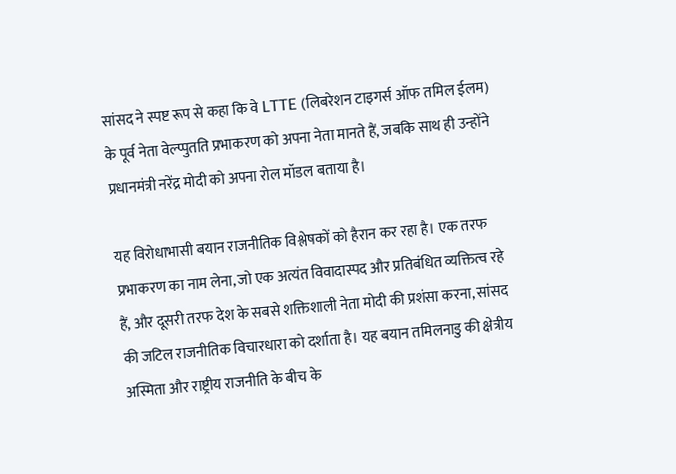सांसद ने स्पष्ट रूप से कहा कि वे LTTE (लिबरेशन टाइगर्स ऑफ तमिल ईलम) के पूर्व नेता वेल्प्पुतति प्रभाकरण को अपना नेता मानते हैं, जबकि साथ ही उन्होंने प्रधानमंत्री नरेंद्र मोदी को अपना रोल मॉडल बताया है।

यह विरोधाभासी बयान राजनीतिक विश्लेषकों को हैरान कर रहा है। एक तरफ प्रभाकरण का नाम लेना, जो एक अत्यंत विवादास्पद और प्रतिबंधित व्यक्तित्व रहे हैं, और दूसरी तरफ देश के सबसे शक्तिशाली नेता मोदी की प्रशंसा करना, सांसद की जटिल राजनीतिक विचारधारा को दर्शाता है। यह बयान तमिलनाडु की क्षेत्रीय अस्मिता और राष्ट्रीय राजनीति के बीच के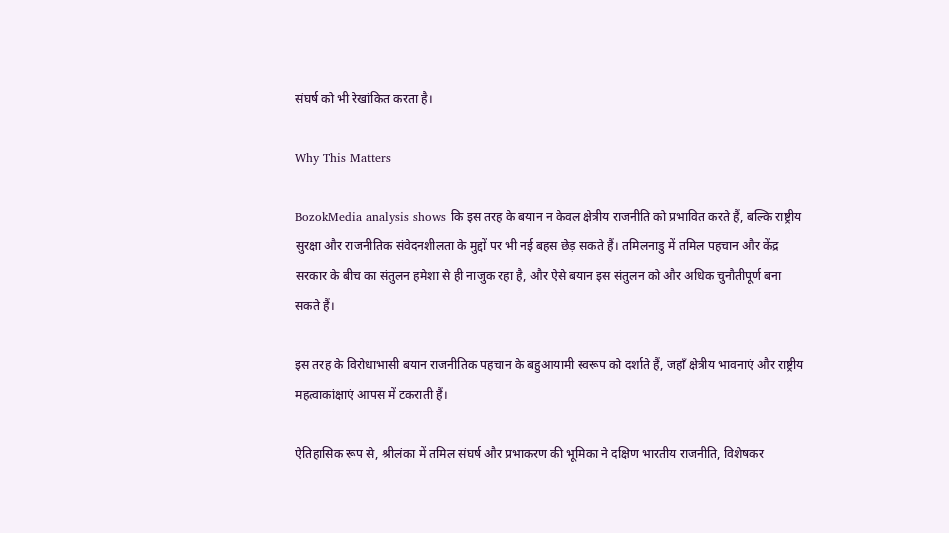संघर्ष को भी रेखांकित करता है।

Why This Matters

BozokMedia analysis shows कि इस तरह के बयान न केवल क्षेत्रीय राजनीति को प्रभावित करते हैं, बल्कि राष्ट्रीय सुरक्षा और राजनीतिक संवेदनशीलता के मुद्दों पर भी नई बहस छेड़ सकते हैं। तमिलनाडु में तमिल पहचान और केंद्र सरकार के बीच का संतुलन हमेशा से ही नाजुक रहा है, और ऐसे बयान इस संतुलन को और अधिक चुनौतीपूर्ण बना सकते हैं।

इस तरह के विरोधाभासी बयान राजनीतिक पहचान के बहुआयामी स्वरूप को दर्शाते हैं, जहाँ क्षेत्रीय भावनाएं और राष्ट्रीय महत्वाकांक्षाएं आपस में टकराती हैं।

ऐतिहासिक रूप से, श्रीलंका में तमिल संघर्ष और प्रभाकरण की भूमिका ने दक्षिण भारतीय राजनीति, विशेषकर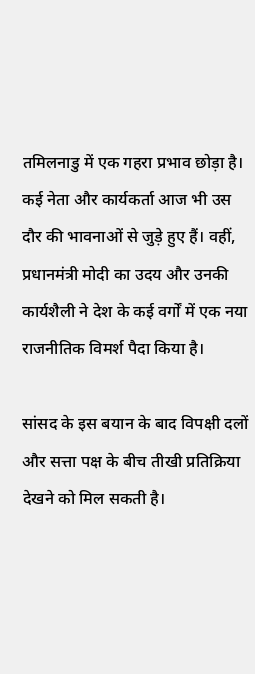तमिलनाडु में एक गहरा प्रभाव छोड़ा है। कई नेता और कार्यकर्ता आज भी उस दौर की भावनाओं से जुड़े हुए हैं। वहीं, प्रधानमंत्री मोदी का उदय और उनकी कार्यशैली ने देश के कई वर्गों में एक नया राजनीतिक विमर्श पैदा किया है।

सांसद के इस बयान के बाद विपक्षी दलों और सत्ता पक्ष के बीच तीखी प्रतिक्रिया देखने को मिल सकती है।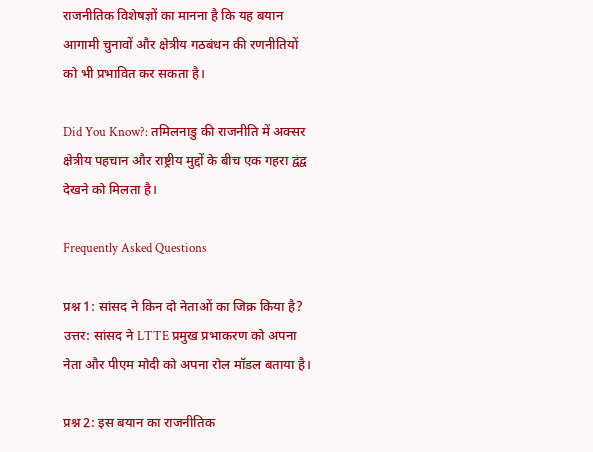राजनीतिक विशेषज्ञों का मानना है कि यह बयान आगामी चुनावों और क्षेत्रीय गठबंधन की रणनीतियों को भी प्रभावित कर सकता है।

Did You Know?: तमिलनाडु की राजनीति में अक्सर क्षेत्रीय पहचान और राष्ट्रीय मुद्दों के बीच एक गहरा द्वंद्व देखने को मिलता है।

Frequently Asked Questions

प्रश्न 1: सांसद ने किन दो नेताओं का जिक्र किया है?
उत्तर: सांसद ने LTTE प्रमुख प्रभाकरण को अपना नेता और पीएम मोदी को अपना रोल मॉडल बताया है।

प्रश्न 2: इस बयान का राजनीतिक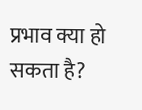प्रभाव क्या हो सकता है?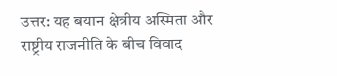उत्तर: यह बयान क्षेत्रीय अस्मिता और राष्ट्रीय राजनीति के बीच विवाद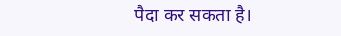पैदा कर सकता है।